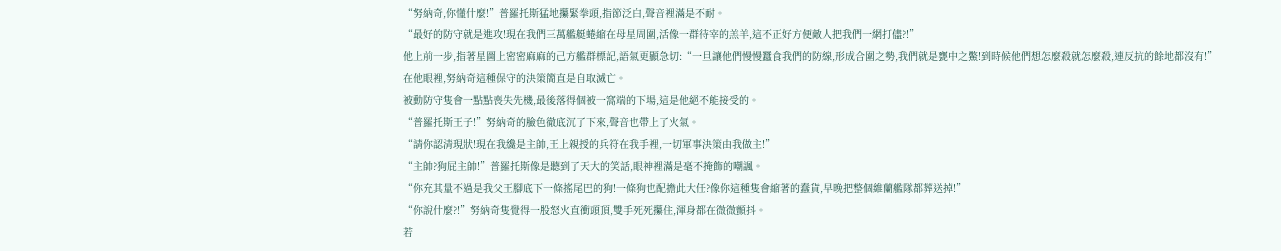“努納奇,你懂什麼!”普羅托斯猛地攥緊拳頭,指節泛白,聲音裡滿是不耐。
“最好的防守就是進攻!現在我們三萬艦艇蜷縮在母星周圍,活像一群待宰的羔羊,這不正好方便敵人把我們一網打儘?!”
他上前一步,指著星圖上密密麻麻的己方艦群標記,語氣更顯急切:“一旦讓他們慢慢蠶食我們的防線,形成合圍之勢,我們就是甕中之鱉!到時候他們想怎麼殺就怎麼殺,連反抗的餘地都沒有!”
在他眼裡,努納奇這種保守的決策簡直是自取滅亡。
被動防守隻會一點點喪失先機,最後落得個被一窩端的下場,這是他絕不能接受的。
“普羅托斯王子!”努納奇的臉色徹底沉了下來,聲音也帶上了火氣。
“請你認清現狀!現在我纔是主帥,王上親授的兵符在我手裡,一切軍事決策由我做主!”
“主帥?狗屁主帥!”普羅托斯像是聽到了天大的笑話,眼神裡滿是毫不掩飾的嘲諷。
“你充其量不過是我父王腳底下一條搖尾巴的狗!一條狗也配擔此大任?像你這種隻會縮著的蠢貨,早晚把整個維蘭艦隊都葬送掉!”
“你說什麼?!”努納奇隻覺得一股怒火直衝頭頂,雙手死死攥住,渾身都在微微顫抖。
若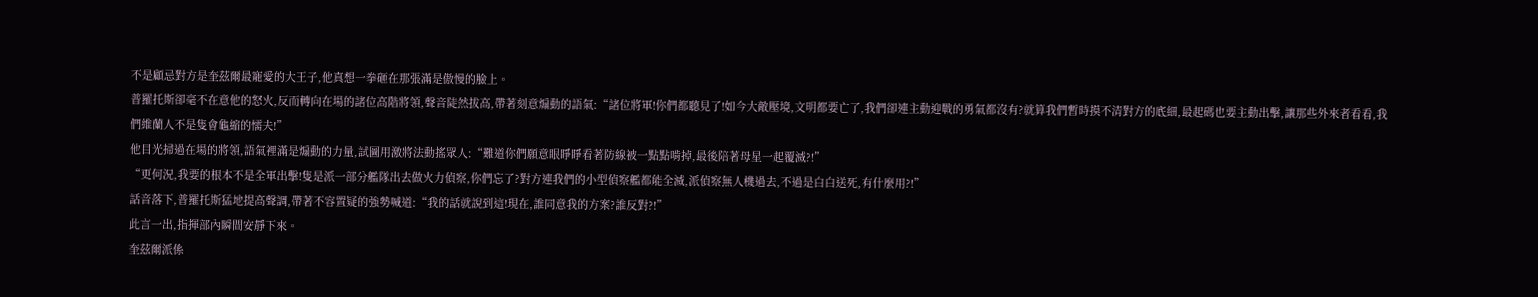不是顧忌對方是奎茲爾最寵愛的大王子,他真想一拳砸在那張滿是傲慢的臉上。
普羅托斯卻毫不在意他的怒火,反而轉向在場的諸位高階將領,聲音陡然拔高,帶著刻意煽動的語氣:“諸位將軍!你們都聽見了!如今大敵壓境,文明都要亡了,我們卻連主動迎戰的勇氣都沒有?就算我們暫時摸不清對方的底細,最起碼也要主動出擊,讓那些外來者看看,我們維蘭人不是隻會龜縮的懦夫!”
他目光掃過在場的將領,語氣裡滿是煽動的力量,試圖用激將法動搖眾人:“難道你們願意眼睜睜看著防線被一點點啃掉,最後陪著母星一起覆滅?!”
“更何況,我要的根本不是全軍出擊!隻是派一部分艦隊出去做火力偵察,你們忘了?對方連我們的小型偵察艦都能全滅,派偵察無人機過去,不過是白白送死,有什麼用?!”
話音落下,普羅托斯猛地提高聲調,帶著不容置疑的強勢喊道:“我的話就說到這!現在,誰同意我的方案?誰反對?!”
此言一出,指揮部內瞬間安靜下來。
奎茲爾派係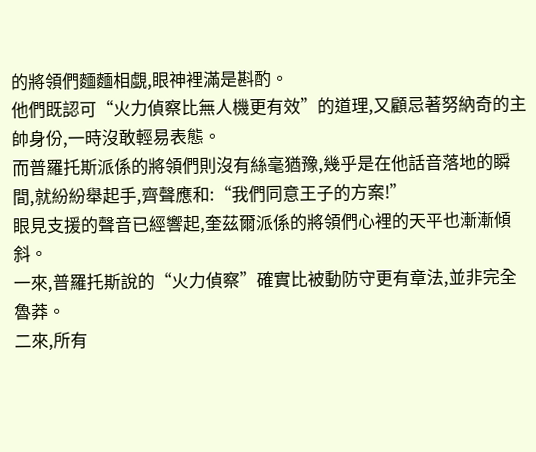的將領們麵麵相覷,眼神裡滿是斟酌。
他們既認可“火力偵察比無人機更有效”的道理,又顧忌著努納奇的主帥身份,一時沒敢輕易表態。
而普羅托斯派係的將領們則沒有絲毫猶豫,幾乎是在他話音落地的瞬間,就紛紛舉起手,齊聲應和:“我們同意王子的方案!”
眼見支援的聲音已經響起,奎茲爾派係的將領們心裡的天平也漸漸傾斜。
一來,普羅托斯說的“火力偵察”確實比被動防守更有章法,並非完全魯莽。
二來,所有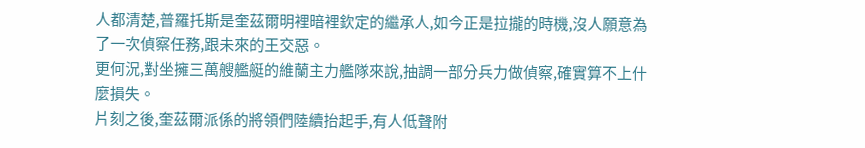人都清楚,普羅托斯是奎茲爾明裡暗裡欽定的繼承人,如今正是拉攏的時機,沒人願意為了一次偵察任務,跟未來的王交惡。
更何況,對坐擁三萬艘艦艇的維蘭主力艦隊來說,抽調一部分兵力做偵察,確實算不上什麼損失。
片刻之後,奎茲爾派係的將領們陸續抬起手,有人低聲附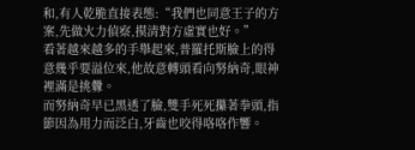和,有人乾脆直接表態:“我們也同意王子的方案,先做火力偵察,摸清對方虛實也好。”
看著越來越多的手舉起來,普羅托斯臉上的得意幾乎要溢位來,他故意轉頭看向努納奇,眼神裡滿是挑釁。
而努納奇早已黑透了臉,雙手死死攥著拳頭,指節因為用力而泛白,牙齒也咬得咯咯作響。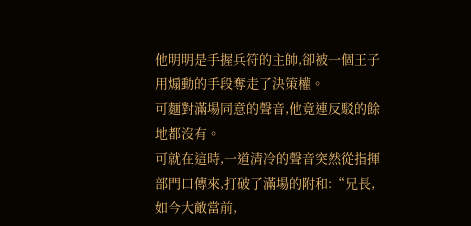他明明是手握兵符的主帥,卻被一個王子用煽動的手段奪走了決策權。
可麵對滿場同意的聲音,他竟連反駁的餘地都沒有。
可就在這時,一道清冷的聲音突然從指揮部門口傳來,打破了滿場的附和:“兄長,如今大敵當前,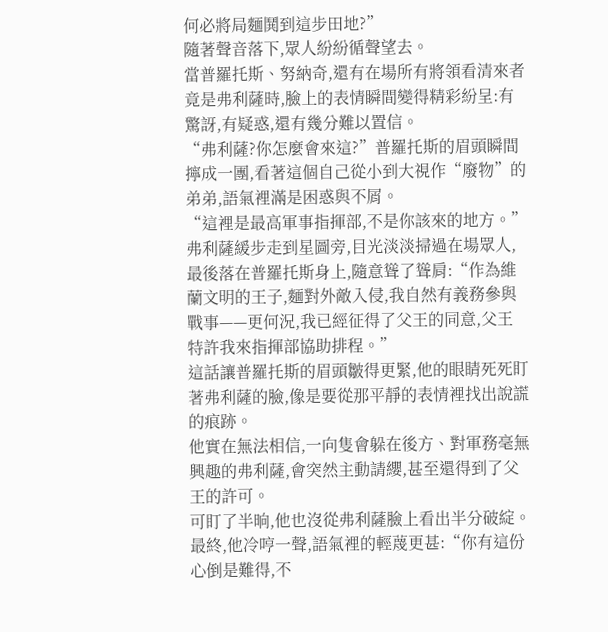何必將局麵鬨到這步田地?”
隨著聲音落下,眾人紛紛循聲望去。
當普羅托斯、努納奇,還有在場所有將領看清來者竟是弗利薩時,臉上的表情瞬間變得精彩紛呈:有驚訝,有疑惑,還有幾分難以置信。
“弗利薩?你怎麼會來這?”普羅托斯的眉頭瞬間擰成一團,看著這個自己從小到大視作“廢物”的弟弟,語氣裡滿是困惑與不屑。
“這裡是最高軍事指揮部,不是你該來的地方。”
弗利薩緩步走到星圖旁,目光淡淡掃過在場眾人,最後落在普羅托斯身上,隨意聳了聳肩:“作為維蘭文明的王子,麵對外敵入侵,我自然有義務參與戰事——更何況,我已經征得了父王的同意,父王特許我來指揮部協助排程。”
這話讓普羅托斯的眉頭皺得更緊,他的眼睛死死盯著弗利薩的臉,像是要從那平靜的表情裡找出說謊的痕跡。
他實在無法相信,一向隻會躲在後方、對軍務毫無興趣的弗利薩,會突然主動請纓,甚至還得到了父王的許可。
可盯了半晌,他也沒從弗利薩臉上看出半分破綻。
最終,他冷哼一聲,語氣裡的輕蔑更甚:“你有這份心倒是難得,不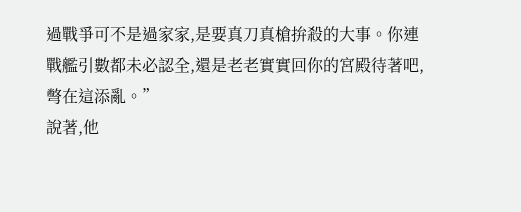過戰爭可不是過家家,是要真刀真槍拚殺的大事。你連戰艦引數都未必認全,還是老老實實回你的宮殿待著吧,彆在這添亂。”
說著,他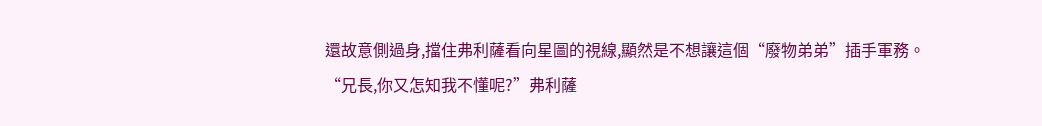還故意側過身,擋住弗利薩看向星圖的視線,顯然是不想讓這個“廢物弟弟”插手軍務。
“兄長,你又怎知我不懂呢?”弗利薩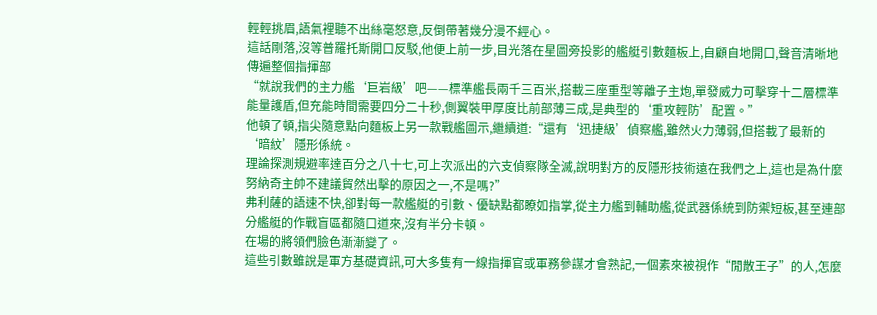輕輕挑眉,語氣裡聽不出絲毫怒意,反倒帶著幾分漫不經心。
這話剛落,沒等普羅托斯開口反駁,他便上前一步,目光落在星圖旁投影的艦艇引數麵板上,自顧自地開口,聲音清晰地傳遍整個指揮部
“就說我們的主力艦‘巨岩級’吧——標準艦長兩千三百米,搭載三座重型等離子主炮,單發威力可擊穿十二層標準能量護盾,但充能時間需要四分二十秒,側翼裝甲厚度比前部薄三成,是典型的‘重攻輕防’配置。”
他頓了頓,指尖隨意點向麵板上另一款戰艦圖示,繼續道:“還有‘迅捷級’偵察艦,雖然火力薄弱,但搭載了最新的‘暗紋’隱形係統。
理論探測規避率達百分之八十七,可上次派出的六支偵察隊全滅,說明對方的反隱形技術遠在我們之上,這也是為什麼努納奇主帥不建議貿然出擊的原因之一,不是嗎?”
弗利薩的語速不快,卻對每一款艦艇的引數、優缺點都瞭如指掌,從主力艦到輔助艦,從武器係統到防禦短板,甚至連部分艦艇的作戰盲區都隨口道來,沒有半分卡頓。
在場的將領們臉色漸漸變了。
這些引數雖說是軍方基礎資訊,可大多隻有一線指揮官或軍務參謀才會熟記,一個素來被視作“閒散王子”的人,怎麼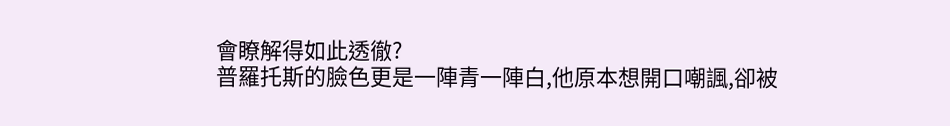會瞭解得如此透徹?
普羅托斯的臉色更是一陣青一陣白,他原本想開口嘲諷,卻被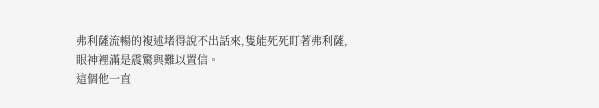弗利薩流暢的複述堵得說不出話來,隻能死死盯著弗利薩,眼神裡滿是震驚與難以置信。
這個他一直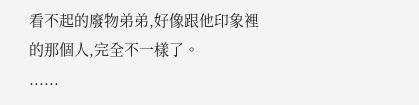看不起的廢物弟弟,好像跟他印象裡的那個人,完全不一樣了。
......